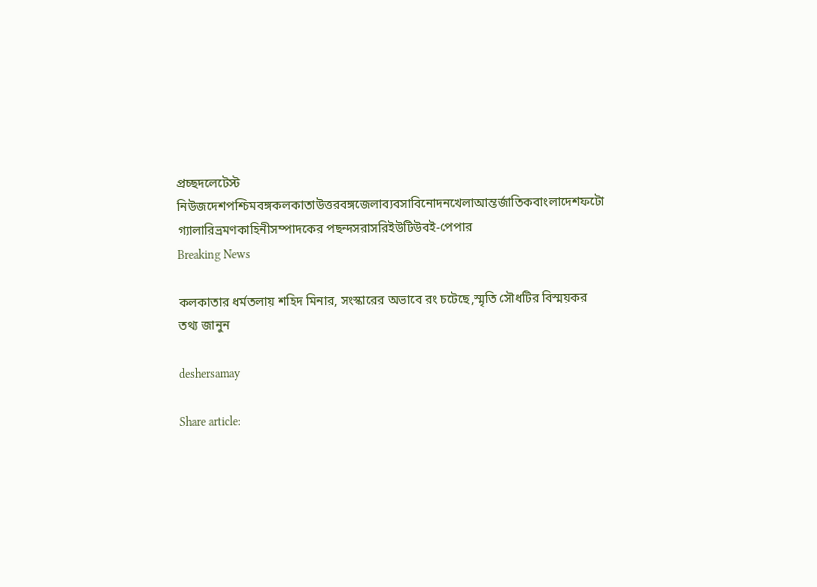প্রচ্ছদলেটেস্ট নিউজদেশপশ্চিমবঙ্গকলকাতাউত্তরবঙ্গজেলাব্যবসাবিনোদনখেলাআন্তর্জাতিকবাংলাদেশফটো গ্যালারিভ্রমণকাহিনীসম্পাদকের পছন্দসরাসরিইউটিউবই-পেপার
Breaking News

কলকাতার ধর্মতলায় শহিদ মিনার, সংস্কারের অভাবে রং চটেছে,স্মৃতি সৌধটির বিস্ময়কর তথ্য জানুন

deshersamay

Share article: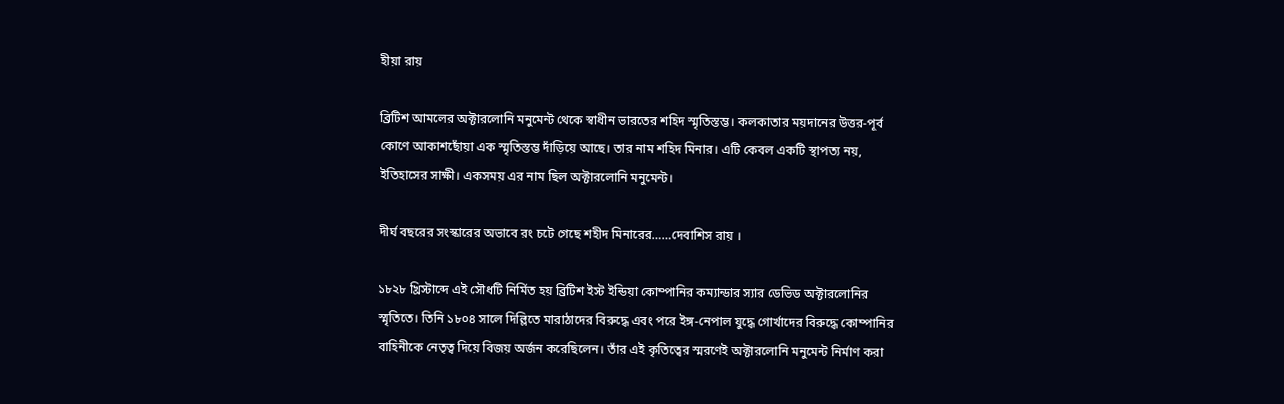হীয়া রায়

ব্রিটিশ আমলের অক্টারলোনি মনুমেন্ট থেকে স্বাধীন ভারতের শহিদ স্মৃতিস্তম্ভ। কলকাতার ময়দানের উত্তর-পূর্ব কোণে আকাশছোঁয়া এক স্মৃতিস্তম্ভ দাঁড়িয়ে আছে। তার নাম শহিদ মিনার। এটি কেবল একটি স্থাপত্য নয়, ইতিহাসের সাক্ষী। একসময় এর নাম ছিল অক্টারলোনি মনুমেন্ট।

দীর্ঘ বছরের সংস্কারের অভাবে রং চটে গেছে শহীদ মিনারের……দেবাশিস রায় ।

১৮২৮ খ্রিস্টাব্দে এই সৌধটি নির্মিত হয় ব্রিটিশ ইস্ট ইন্ডিয়া কোম্পানির কম্যান্ডার স্যার ডেভিড অক্টারলোনির স্মৃতিতে। তিনি ১৮০৪ সালে দিল্লিতে মারাঠাদের বিরুদ্ধে এবং পরে ইঙ্গ-নেপাল যুদ্ধে গোর্খাদের বিরুদ্ধে কোম্পানির বাহিনীকে নেতৃত্ব দিয়ে বিজয় অর্জন করেছিলেন। তাঁর এই কৃতিত্বের স্মরণেই অক্টারলোনি মনুমেন্ট নির্মাণ করা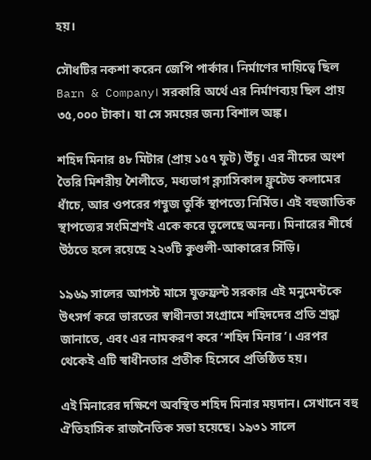হয়।

সৌধটির নকশা করেন জেপি পার্কার। নির্মাণের দায়িত্বে ছিল Barn & Company। সরকারি অর্থে এর নির্মাণব্যয় ছিল প্রায় ৩৫,০০০ টাকা। যা সে সময়ের জন্য বিশাল অঙ্ক।

শহিদ মিনার ৪৮ মিটার (প্রায় ১৫৭ ফুট) উঁচু। এর নীচের অংশ তৈরি মিশরীয় শৈলীতে, মধ্যভাগ ক্ল্যাসিকাল ফ্লুটেড কলামের ধাঁচে, আর ওপরের গম্বুজ তুর্কি স্থাপত্যে নির্মিত। এই বহুজাতিক স্থাপত্যের সংমিশ্রণই একে করে তুলেছে অনন্য। মিনারের শীর্ষে উঠতে হলে রয়েছে ২২৩টি কুণ্ডলী-আকারের সিঁড়ি।

১৯৬৯ সালের আগস্ট মাসে যুক্তফ্রন্ট সরকার এই মনুমেন্টকে উৎসর্গ করে ভারতের স্বাধীনতা সংগ্রামে শহিদদের প্রতি শ্রদ্ধা জানাতে, এবং এর নামকরণ করে ‘শহিদ মিনার’। এরপর থেকেই এটি স্বাধীনতার প্রতীক হিসেবে প্রতিষ্ঠিত হয়।

এই মিনারের দক্ষিণে অবস্থিত শহিদ মিনার ময়দান। সেখানে বহু ঐতিহাসিক রাজনৈতিক সভা হয়েছে। ১৯৩১ সালে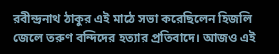রবীন্দ্রনাথ ঠাকুর এই মাঠে সভা করেছিলেন হিজলি জেলে তরুণ বন্দিদের হত্যার প্রতিবাদে। আজও এই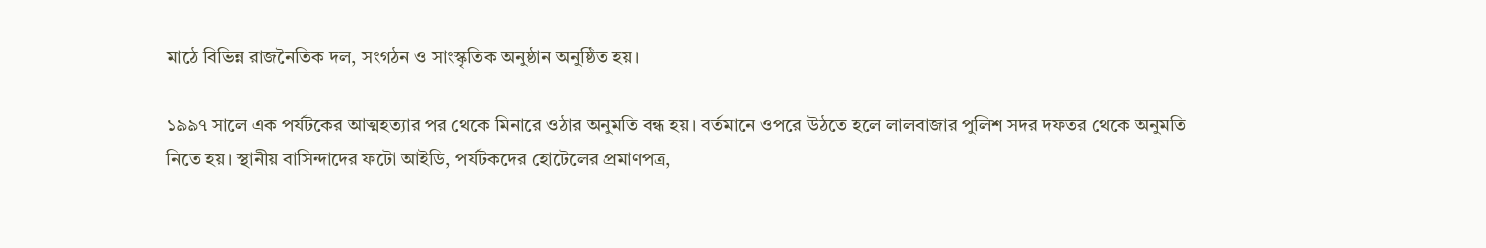মাঠে বিভিন্ন রাজনৈতিক দল, সংগঠন ও সাংস্কৃতিক অনুষ্ঠান অনুষ্ঠিত হয়।

১৯৯৭ সালে এক পর্যটকের আত্মহত্যার পর থেকে মিনারে ওঠার অনুমতি বন্ধ হয়। বর্তমানে ওপরে উঠতে হলে লালবাজার পুলিশ সদর দফতর থেকে অনুমতি নিতে হয়। স্থানীয় বাসিন্দাদের ফটো আইডি, পর্যটকদের হোটেলের প্রমাণপত্র,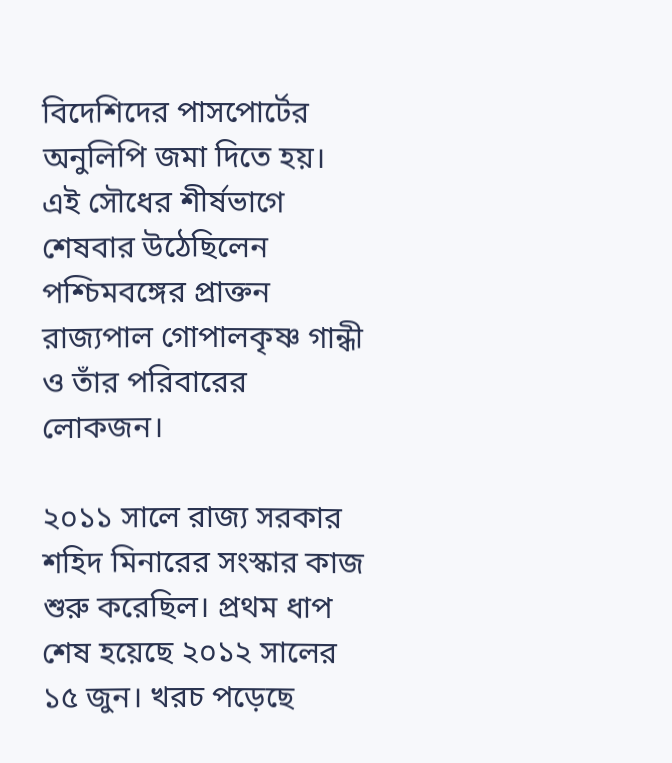বিদেশিদের পাসপোর্টের অনুলিপি জমা দিতে হয়। এই সৌধের শীর্ষভাগে শেষবার উঠেছিলেন পশ্চিমবঙ্গের প্রাক্তন রাজ্যপাল গোপালকৃষ্ণ গান্ধী ও তাঁর পরিবারের লোকজন।

২০১১ সালে রাজ্য সরকার শহিদ মিনারের সংস্কার কাজ শুরু করেছিল। প্রথম ধাপ শেষ হয়েছে ২০১২ সালের ১৫ জুন। খরচ পড়েছে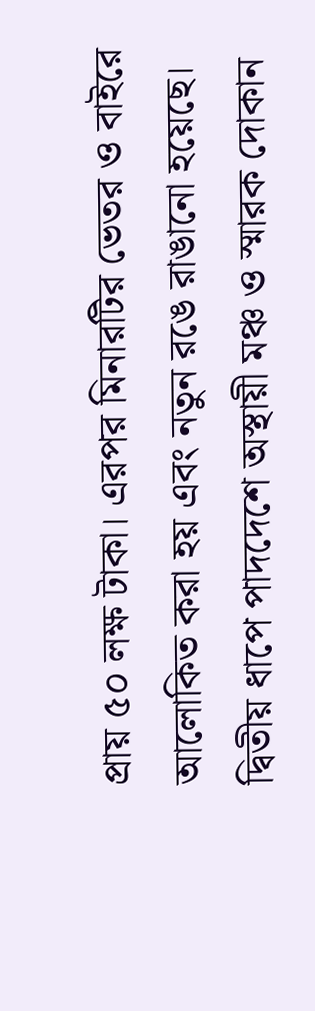প্রায় ৫০ লক্ষ টাকা। এরপর মিনারটির ভেতর ও বাইরে আলোকিত করা হয় এবং নতুন রঙে রাঙানো হয়েছে। দ্বিতীয় ধাপে পাদদেশে অস্থায়ী মঞ্চ ও স্মারক দোকান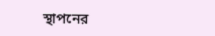স্থাপনের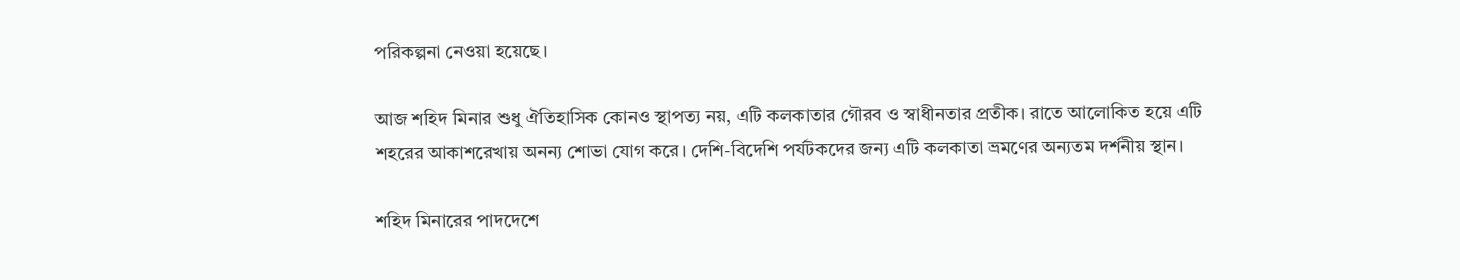পরিকল্পনা নেওয়া হয়েছে।

আজ শহিদ মিনার শুধু ঐতিহাসিক কোনও স্থাপত্য নয়, এটি কলকাতার গৌরব ও স্বাধীনতার প্রতীক। রাতে আলোকিত হয়ে এটি শহরের আকাশরেখায় অনন্য শোভা যোগ করে। দেশি-বিদেশি পর্যটকদের জন্য এটি কলকাতা ভ্রমণের অন্যতম দর্শনীয় স্থান।

শহিদ মিনারের পাদদেশে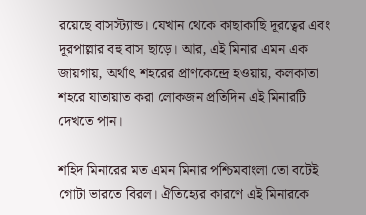রয়েছে বাসস্ট্যান্ড। যেখান থেকে কাছাকাছি দূরত্বের এবং দূরপাল্লার বহু বাস ছাড়ে। আর, এই মিনার এমন এক জায়গায়, অর্থাৎ শহরের প্রাণকেন্দ্রে হওয়ায়, কলকাতা শহরে যাতায়াত করা লোকজন প্রতিদিন এই মিনারটি দেখতে পান।

শহিদ মিনারের মত এমন মিনার পশ্চিমবাংলা তো বটেই গোটা ভারতে বিরল। ঐতিহ্যের কারণে এই মিনারকে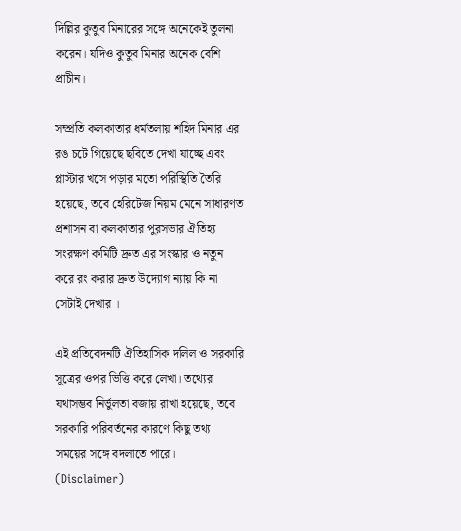দিল্লির কুতুব মিনারের সঙ্গে অনেকেই তুলনা করেন। যদিও কুতুব মিনার অনেক বেশি প্রাচীন।

সম্প্রতি কলকাতার ধর্মতলায় শহিদ মিনার এর রঙ চটে গিয়েছে ছবিতে দেখা যাচ্ছে এবং প্লাস্টার খসে পড়ার মতো পরিস্থিতি তৈরি হয়েছে, তবে হেরিটেজ নিয়ম মেনে সাধারণত প্রশাসন বা কলকাতার পুরসভার ঐতিহ্য সংরক্ষণ কমিটি দ্রুত এর সংস্কার ও নতুন করে রং করার দ্রুত উদ্যোগ ন্যায় কি না সেটাই দেখার ।

এই প্রতিবেদনটি ঐতিহাসিক দলিল ও সরকারি সূত্রের ওপর ভিত্তি করে লেখা। তথ্যের যথাসম্ভব নির্ভুলতা বজায় রাখা হয়েছে, তবে সরকারি পরিবর্তনের কারণে কিছু তথ্য সময়ের সঙ্গে বদলাতে পারে। (Disclaimer)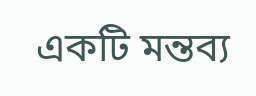একটি মন্তব্য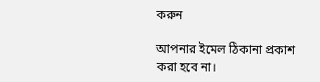করুন

আপনার ইমেল ঠিকানা প্রকাশ করা হবে না।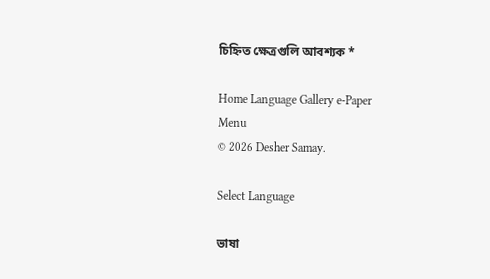চিহ্নিত ক্ষেত্রগুলি আবশ্যক *

Home Language Gallery e-Paper
Menu
© 2026 Desher Samay.

Select Language

ভাষা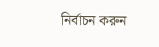নির্বাচন করুন